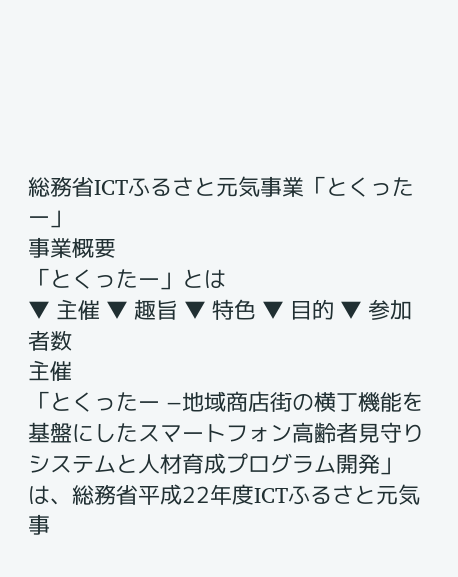総務省ICTふるさと元気事業「とくったー」
事業概要
「とくったー」とは
▼ 主催 ▼ 趣旨 ▼ 特色 ▼ 目的 ▼ 参加者数
主催
「とくったー −地域商店街の横丁機能を基盤にしたスマートフォン高齢者見守りシステムと人材育成プログラム開発」は、総務省平成22年度ICTふるさと元気事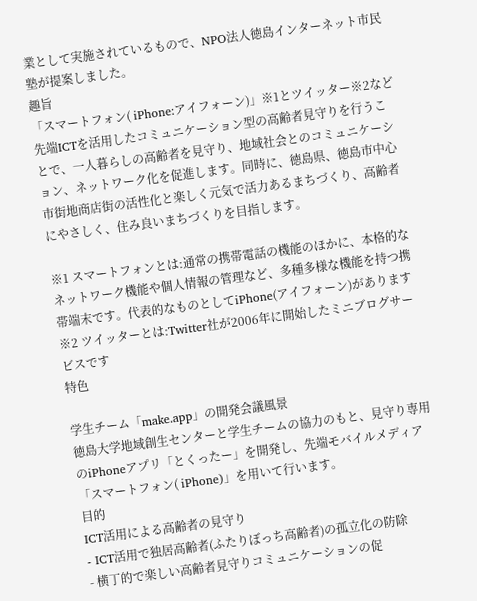業として実施されているもので、NPO法人徳島インターネット市民塾が提案しました。
趣旨
「スマートフォン( iPhone:アイフォーン)」※1とツイッター※2など先端ICTを活用したコミュニケーション型の高齢者見守りを行うことで、一人暮らしの高齢者を見守り、地域社会とのコミュニケーション、ネットワーク化を促進します。同時に、徳島県、徳島市中心市街地商店街の活性化と楽しく元気で活力あるまちづくり、高齢者にやさしく、住み良いまちづくりを目指します。

※1 スマートフォンとは:通常の携帯電話の機能のほかに、本格的なネットワーク機能や個人情報の管理など、多種多様な機能を持つ携帯端末です。代表的なものとしてiPhone(アイフォーン)があります
※2 ツイッターとは:Twitter社が2006年に開始したミニブログサービスです
特色

学生チーム「make.app」の開発会議風景
徳島大学地域創生センターと学生チームの協力のもと、見守り専用のiPhoneアプリ「とくったー」を開発し、先端モバイルメディア「スマートフォン( iPhone)」を用いて行います。
目的
ICT活用による高齢者の見守り
- ICT活用で独居高齢者(ふたりぼっち高齢者)の孤立化の防除
- 横丁的で楽しい高齢者見守りコミュニケーションの促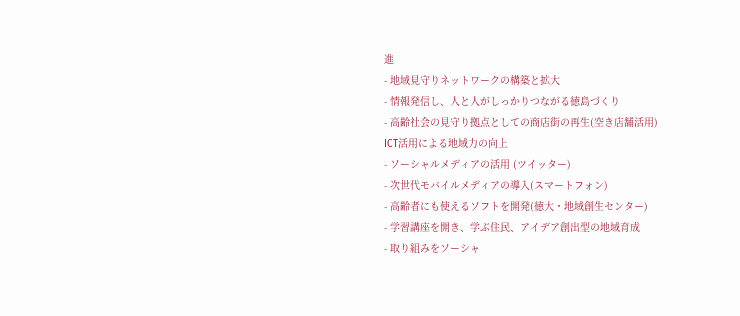進
- 地域見守りネットワークの構築と拡大
- 情報発信し、人と人がしっかりつながる徳島づくり
- 高齢社会の見守り拠点としての商店街の再生(空き店舗活用)
ICT活用による地域力の向上
- ソーシャルメディアの活用 (ツイッター)
- 次世代モバイルメディアの導入(スマートフォン)
- 高齢者にも使えるソフトを開発(徳大・地域創生センター)
- 学習講座を開き、学ぶ住民、アイデア創出型の地域育成
- 取り組みをソーシャ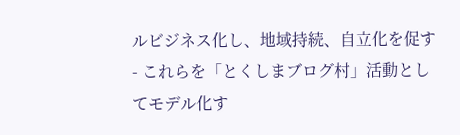ルビジネス化し、地域持続、自立化を促す
- これらを「とくしまブログ村」活動としてモデル化す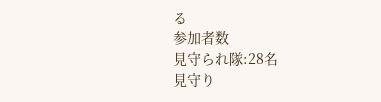る
参加者数
見守られ隊:28名
見守り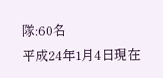隊:60名
平成24年1月4日現在